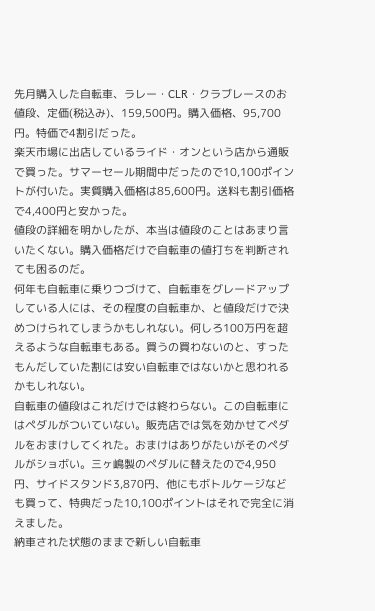先月購入した自転車、ラレー・CLR・クラブレースのお値段、定価(税込み)、159,500円。購入価格、95,700円。特価で4割引だった。
楽天市場に出店しているライド・オンという店から通販で買った。サマーセール期間中だったので10,100ポイントが付いた。実質購入価格は85,600円。送料も割引価格で4,400円と安かった。
値段の詳細を明かしたが、本当は値段のことはあまり言いたくない。購入価格だけで自転車の値打ちを判断されても困るのだ。
何年も自転車に乗りつづけて、自転車をグレードアップしている人には、その程度の自転車か、と値段だけで決めつけられてしまうかもしれない。何しろ100万円を超えるような自転車もある。買うの買わないのと、すったもんだしていた割には安い自転車ではないかと思われるかもしれない。
自転車の値段はこれだけでは終わらない。この自転車にはペダルがついていない。販売店では気を効かせてペダルをおまけしてくれた。おまけはありがたいがそのペダルがショボい。三ヶ嶋製のペダルに替えたので4,950円、サイドスタンド3,870円、他にもボトルケージなども買って、特典だった10,100ポイントはそれで完全に消えました。
納車された状態のままで新しい自転車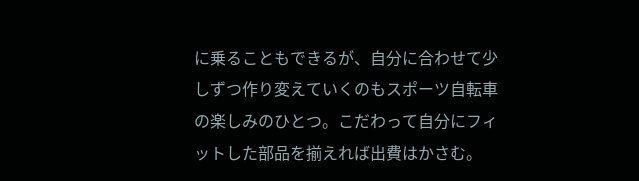に乗ることもできるが、自分に合わせて少しずつ作り変えていくのもスポーツ自転車の楽しみのひとつ。こだわって自分にフィットした部品を揃えれば出費はかさむ。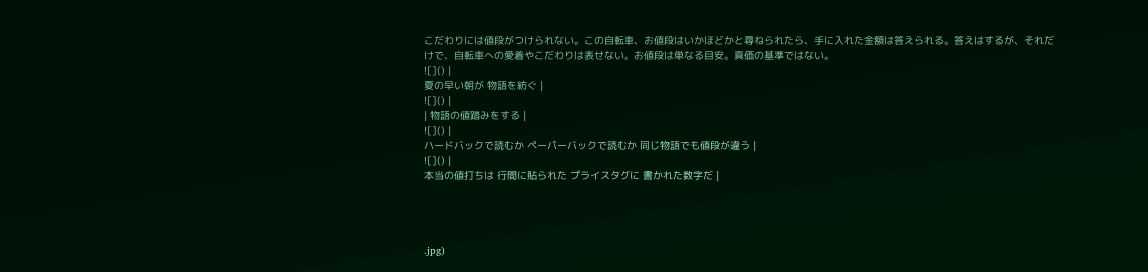こだわりには値段がつけられない。この自転車、お値段はいかほどかと尋ねられたら、手に入れた金額は答えられる。答えはするが、それだけで、自転車への愛着やこだわりは表せない。お値段は単なる目安。真価の基準ではない。
![]() |
夏の早い朝が 物語を紡ぐ |
![]() |
| 物語の値踏みをする |
![]() |
ハードバックで読むか ペーパーバックで読むか 同じ物語でも値段が違う |
![]() |
本当の値打ちは 行間に貼られた プライスタグに 書かれた数字だ |




.jpg)